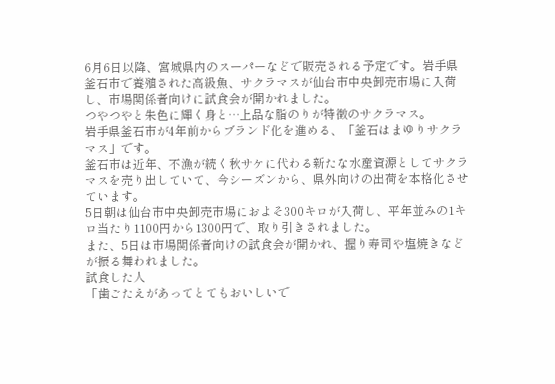6月6日以降、宮城県内のスーパーなどで販売される予定です。岩手県釜石市で養殖された高級魚、サクラマスが仙台市中央卸売市場に入荷し、市場関係者向けに試食会が開かれました。
つやつやと朱色に輝く身と…上品な脂のりが特徴のサクラマス。
岩手県釜石市が4年前からブランド化を進める、「釜石はまゆりサクラマス」です。
釜石市は近年、不漁が続く秋サケに代わる新たな水産資源としてサクラマスを売り出していて、今シーズンから、県外向けの出荷を本格化させています。
5日朝は仙台市中央卸売市場におよそ300キロが入荷し、平年並みの1キロ当たり1100円から1300円で、取り引きされました。
また、5日は市場関係者向けの試食会が開かれ、握り寿司や塩焼きなどが振る舞われました。
試食した人
「歯ごたえがあってとてもおいしいで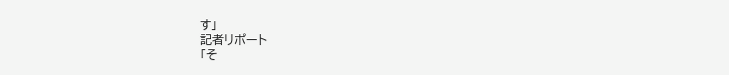す」
記者リポート
「そ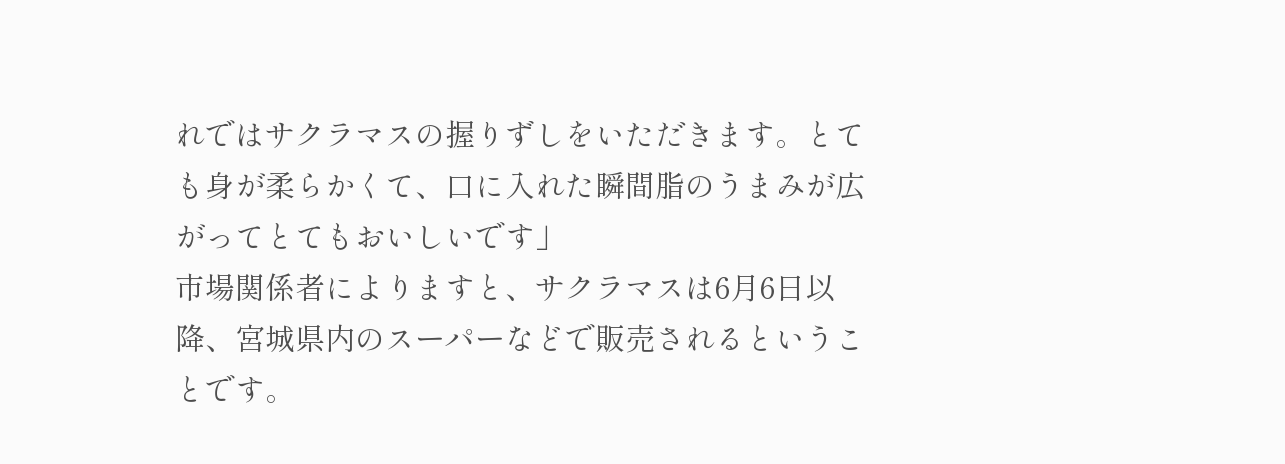れではサクラマスの握りずしをいただきます。とても身が柔らかくて、口に入れた瞬間脂のうまみが広がってとてもおいしいです」
市場関係者によりますと、サクラマスは6月6日以降、宮城県内のスーパーなどで販売されるということです。